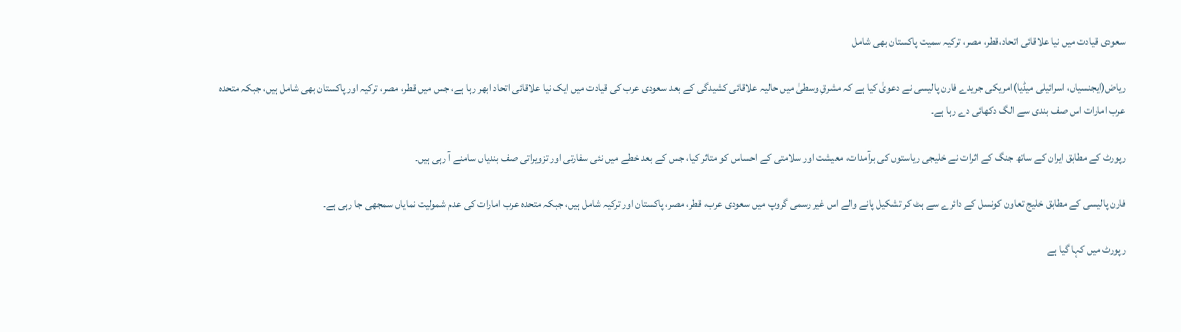سعودی قیادت میں نیا علاقائی اتحاد،قطر، مصر، ترکیہ سمیت پاکستان بھی شامل

ریاض(ایجنسیاں، اسرائیلی میڈیا)امریکی جریدے فارن پالیسی نے دعویٰ کیا ہے کہ مشرقِ وسطیٰ میں حالیہ علاقائی کشیدگی کے بعد سعودی عرب کی قیادت میں ایک نیا علاقائی اتحاد ابھر رہا ہے، جس میں قطر، مصر، ترکیہ اور پاکستان بھی شامل ہیں، جبکہ متحدہ عرب امارات اس صف بندی سے الگ دکھائی دے رہا ہے۔

رپورٹ کے مطابق ایران کے ساتھ جنگ کے اثرات نے خلیجی ریاستوں کی برآمدات، معیشت اور سلامتی کے احساس کو متاثر کیا، جس کے بعد خطے میں نئی سفارتی اور تزویراتی صف بندیاں سامنے آ رہی ہیں۔

فارن پالیسی کے مطابق خلیج تعاون کونسل کے دائرے سے ہٹ کر تشکیل پانے والے اس غیر رسمی گروپ میں سعودی عرب، قطر، مصر، پاکستان اور ترکیہ شامل ہیں، جبکہ متحدہ عرب امارات کی عدم شمولیت نمایاں سمجھی جا رہی ہے۔

رپورٹ میں کہا گیا ہے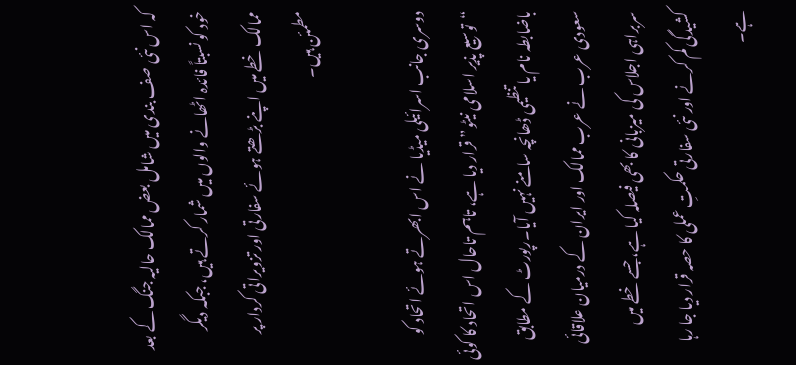کہ اس نئی صف بندی میں شامل بعض ممالک حالیہ جنگ کے بعد خود کو نسبتاً فائدہ اٹھانے والوں میں شمار کرتے ہیں، جبکہ دیگر ممالک خطے میں اپنے بڑھتے ہوئے سفارتی اور تزویراتی کردار پر مطمئن ہیں۔

دوسری جانب اسرائیلی میڈیا نے اس ابھرتے ہوئے اتحاد کو “توسیع پذیر اسلامی نیٹو” قرار دیا ہے، تاہم تاحال اس اتحاد کا کوئی باضابطہ نام یا تنظیمی ڈھانچہ سامنے نہیں آیا۔رپورٹ کے مطابق سعودی عرب نے عرب ممالک اور ایران کے درمیان علاقائی سربراہی اجلاس کی میزبانی کا بھی فیصلہ کیا ہے، جسے خطے میں کشیدگی کم کرنے اور نئی سفارتی حکمتِ عملی کا حصہ قرار دیا جا رہا ہے۔